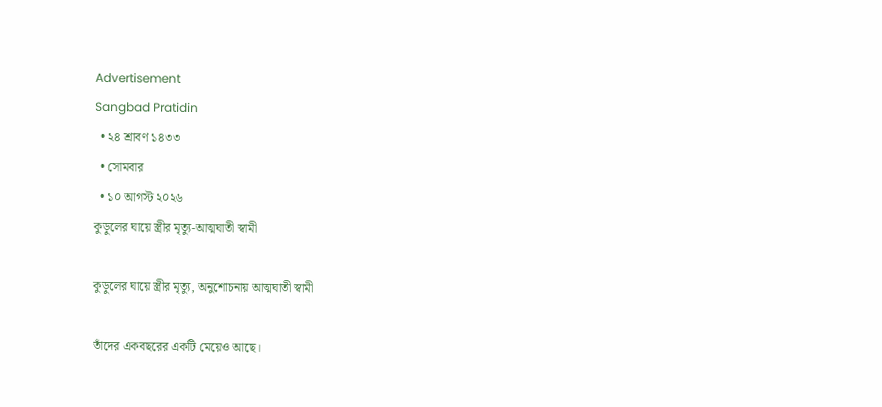Advertisement
Sangbad Pratidin
  • ২৪ শ্রাবণ ১৪৩৩
  • সোমবার
  • ১০ আগস্ট ২০২৬
কুড়ুলের ঘায়ে স্ত্রীর মৃত্যু-আত্মঘাতী স্বামী

কুড়ুলের ঘায়ে স্ত্রীর মৃত্যু, অনুশোচনায় আত্মঘাতী স্বামী

তাঁদের একবছরের একটি মেয়েও আছে।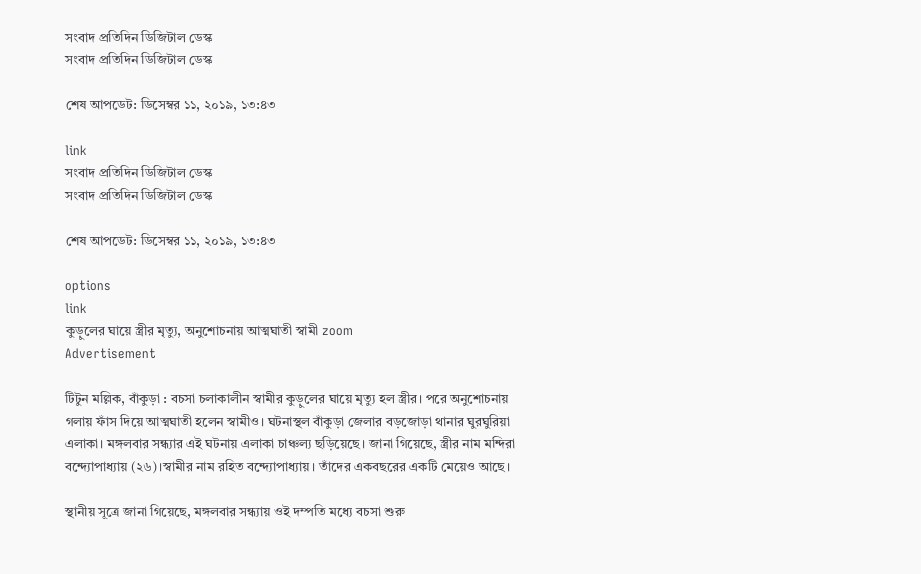সংবাদ প্রতিদিন ডিজিটাল ডেস্ক
সংবাদ প্রতিদিন ডিজিটাল ডেস্ক

শেষ আপডেট: ডিসেম্বর ১১, ২০১৯, ১৩:৪৩

link
সংবাদ প্রতিদিন ডিজিটাল ডেস্ক
সংবাদ প্রতিদিন ডিজিটাল ডেস্ক

শেষ আপডেট: ডিসেম্বর ১১, ২০১৯, ১৩:৪৩

options
link
কুড়ুলের ঘায়ে স্ত্রীর মৃত্যু, অনুশোচনায় আত্মঘাতী স্বামী zoom
Advertisement

টিটুন মল্লিক, বাঁকুড়া : বচসা চলাকালীন স্বামীর কুড়ুলের ঘায়ে মৃত্যু হল স্ত্রীর। পরে অনুশোচনায় গলায় ফাঁস দিয়ে আত্মঘাতী হলেন স্বামীও। ঘটনাস্থল বাঁকুড়া জেলার বড়জোড়া থানার ঘুরঘুরিয়া এলাকা। মঙ্গলবার সন্ধ্যার এই ঘটনায় এলাকা চাঞ্চল্য ছড়িয়েছে। জানা গিয়েছে, স্ত্রীর নাম মন্দিরা বন্দ্যোপাধ্যায় (২৬)।স্বামীর নাম রহিত বন্দ্যোপাধ্যায়। তাঁদের একবছরের একটি মেয়েও আছে।

স্থানীয় সূত্রে জানা গিয়েছে, মঙ্গলবার সন্ধ্যায় ওই দম্পতি মধ্যে বচসা শুরু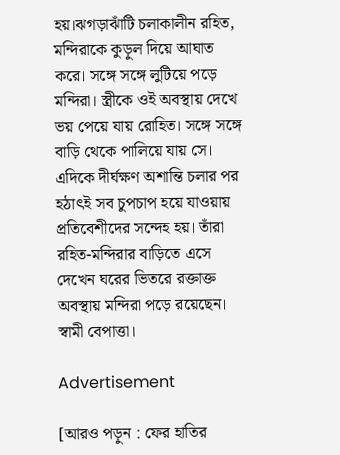হয়।ঝগড়াঝাঁটি চলাকালীন রহিত, মন্দিরাকে কুড়ুল দিয়ে আঘাত করে। সঙ্গে সঙ্গে লুটিয়ে পড়ে মন্দিরা। স্ত্রীকে ওই অবস্থায় দেখে ভয় পেয়ে যায় রোহিত। সঙ্গে সঙ্গে বাড়ি থেকে পালিয়ে যায় সে। এদিকে দীর্ঘক্ষণ অশান্তি চলার পর হঠাৎই সব চুপচাপ হয়ে যাওয়ায় প্রতিবেশীদের সন্দেহ হয়। তাঁরা রহিত-মন্দিরার বাড়িতে এসে দেখেন ঘরের ভিতরে রক্তাক্ত অবস্থায় মন্দিরা পড়ে রয়েছেন। স্বামী বেপাত্তা।

Advertisement

[আরও পড়ুন : ফের হাতির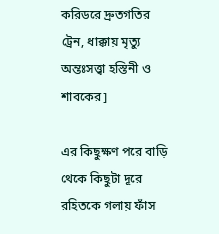করিডরে দ্রুতগতির ট্রেন, ধাক্কায় মৃত্যু অন্তঃসত্ত্বা হস্তিনী ও শাবকের]

এর কিছুক্ষণ পরে বাড়ি থেকে কিছুটা দূরে রহিতকে গলায় ফাঁস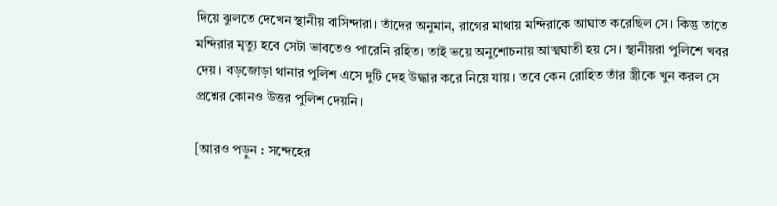দিয়ে ঝুলতে দেখেন স্থানীয় বাসিন্দারা। তাঁদের অনুমান, রাগের মাথায় মন্দিরাকে আঘাত করেছিল সে। কিন্তু তাতে মন্দিরার মৃত্যু হবে সেটা ভাবতেও পারেনি রহিত। তাই ভয়ে অনুশোচনায় আত্মঘাতী হয় সে। স্থানীয়রা পুলিশে খবর দেয়। বড়জোড়া থানার পুলিশ এসে দুটি দেহ উদ্ধার করে নিয়ে যায়। তবে কেন রোহিত তাঁর স্ত্রীকে খুন করল সে প্রশ্নের কোনও উত্তর পুলিশ দেয়নি।

[আরও পড়ুন : সন্দেহের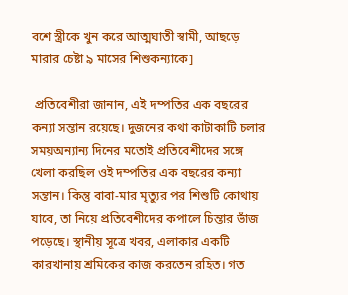বশে স্ত্রীকে খুন করে আত্মঘাতী স্বামী, আছড়ে মারার চেষ্টা ৯ মাসের শিশুকন্যাকে]

 প্রতিবেশীরা জানান, এই দম্পতির এক বছরের কন্যা সন্তান রয়েছে। দুজনের কথা কাটাকাটি চলার সময়অন্যান্য দিনের মতোই প্রতিবেশীদের সঙ্গে খেলা করছিল ওই দম্পতির এক বছরের কন্যা সন্তান। কিন্তু বাবা-মার মৃত্যুর পর শিশুটি কোথায় যাবে, তা নিয়ে প্রতিবেশীদের কপালে চিন্তার ভাঁজ পড়েছে। স্থানীয় সূত্রে খবর, এলাকার একটি  কারখানায় শ্রমিকের কাজ করতেন রহিত। গত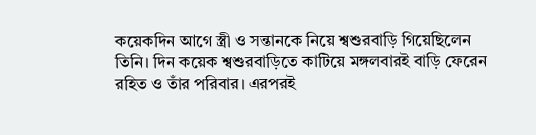কয়েকদিন আগে স্ত্রী ও সন্তানকে নিয়ে শ্বশুরবাড়ি গিয়েছিলেন তিনি। দিন কয়েক শ্বশুরবাড়িতে কাটিয়ে মঙ্গলবারই বাড়ি ফেরেন রহিত ও তাঁর পরিবার। এরপরই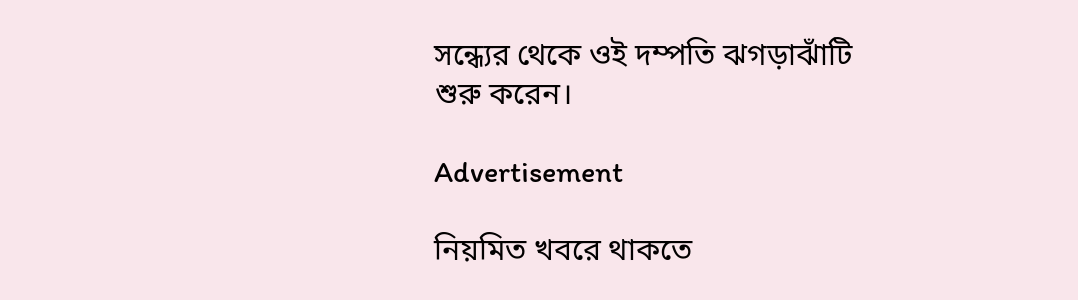সন্ধ্যের থেকে ওই দম্পতি ঝগড়াঝাঁটি শুরু করেন।

Advertisement

নিয়মিত খবরে থাকতে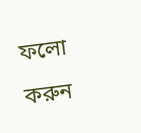ফলো করুন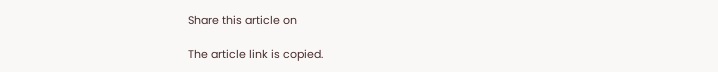Share this article on

The article link is copied.